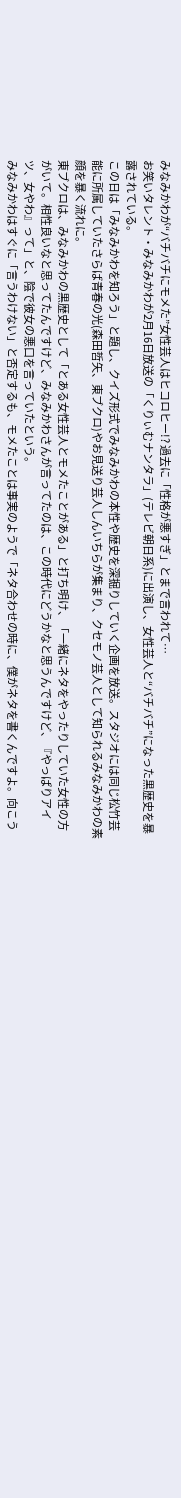みなみかわが“バチバチにモメた”女性芸人はヒコロヒー!? 過去に「性格が悪すぎ」とまで言われて…
お笑いタレント・みなみかわが2月16日放送の「くりぃむナンタラ」(テレビ朝日系)に出演し、女性芸人と“バチバチ”になった黒歴史を暴露されている。
この日は「みなみかわを知ろう」と題し、クイズ形式でみなみかわの本性や歴史を深掘りしていく企画を放送。スタジオには同じ松竹芸能に所属していたさらば青春の光(森田哲矢、東ブクロ)やお見送り芸人しんいちらが集まり、クセモノ芸人として知られるみなみかわの素顔を暴く流れに。
東ブクロは、みなみかわの黒歴史として「とある女性芸人とモメたことがある」と打ち明け、「一緒にネタをやったりしていた女性の方がいて。相性良いなと思ってたんですけど、みなみかわさんが言ってたのは、この時代にどうかなと思うんですけど、『やっぱりアイツ、女やわ』って」と、陰で彼女の悪口を言っていたという。
みなみかわはすぐに「言うわけない」と否定するも、モメたことは事実のようで「ネタ合わせの時に、僕がネタを書くんですよ。向こう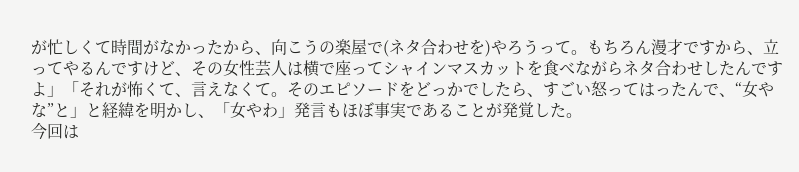が忙しくて時間がなかったから、向こうの楽屋で(ネタ合わせを)やろうって。もちろん漫才ですから、立ってやるんですけど、その女性芸人は横で座ってシャインマスカットを食べながらネタ合わせしたんですよ」「それが怖くて、言えなくて。そのエピソードをどっかでしたら、すごい怒ってはったんで、“女やな”と」と経緯を明かし、「女やわ」発言もほぼ事実であることが発覚した。
今回は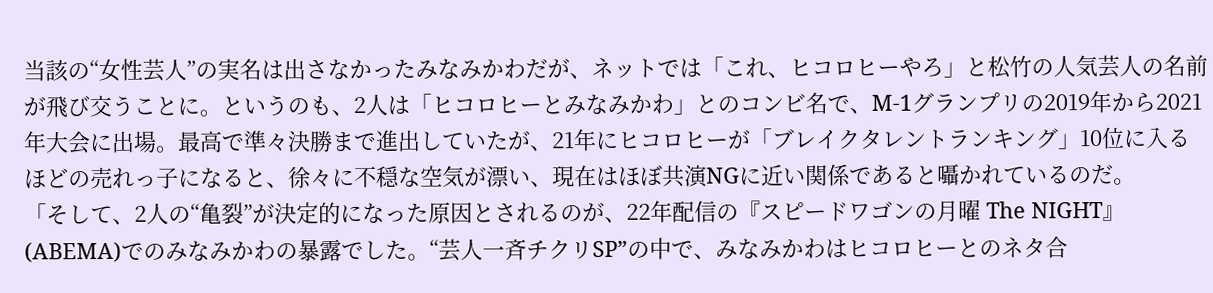当該の“女性芸人”の実名は出さなかったみなみかわだが、ネットでは「これ、ヒコロヒーやろ」と松竹の人気芸人の名前が飛び交うことに。というのも、2人は「ヒコロヒーとみなみかわ」とのコンビ名で、M-1グランプリの2019年から2021年大会に出場。最高で準々決勝まで進出していたが、21年にヒコロヒーが「ブレイクタレントランキング」10位に入るほどの売れっ子になると、徐々に不穏な空気が漂い、現在はほぼ共演NGに近い関係であると囁かれているのだ。
「そして、2人の“亀裂”が決定的になった原因とされるのが、22年配信の『スピードワゴンの月曜 The NIGHT』(ABEMA)でのみなみかわの暴露でした。“芸人一斉チクリSP”の中で、みなみかわはヒコロヒーとのネタ合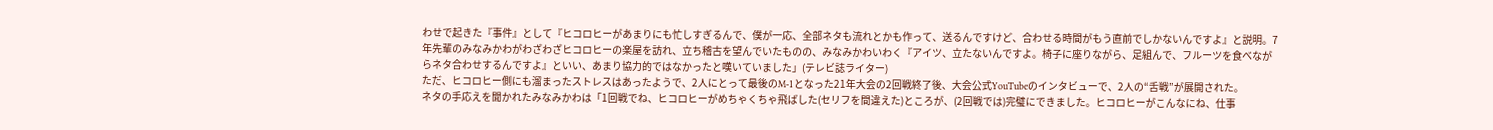わせで起きた『事件』として『ヒコロヒーがあまりにも忙しすぎるんで、僕が一応、全部ネタも流れとかも作って、送るんですけど、合わせる時間がもう直前でしかないんですよ』と説明。7年先輩のみなみかわがわざわざヒコロヒーの楽屋を訪れ、立ち稽古を望んでいたものの、みなみかわいわく『アイツ、立たないんですよ。椅子に座りながら、足組んで、フルーツを食べながらネタ合わせするんですよ』といい、あまり協力的ではなかったと嘆いていました」(テレビ誌ライター)
ただ、ヒコロヒー側にも溜まったストレスはあったようで、2人にとって最後のM-1となった21年大会の2回戦終了後、大会公式YouTubeのインタビューで、2人の“舌戦”が展開された。
ネタの手応えを聞かれたみなみかわは「1回戦でね、ヒコロヒーがめちゃくちゃ飛ばした(セリフを間違えた)ところが、(2回戦では)完璧にできました。ヒコロヒーがこんなにね、仕事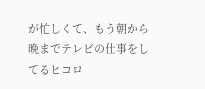が忙しくて、もう朝から晩までテレビの仕事をしてるヒコロ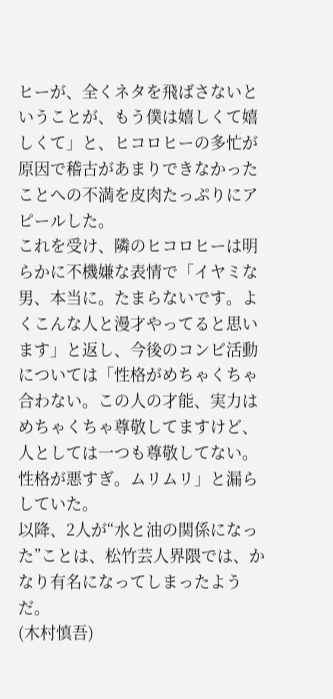ヒーが、全くネタを飛ばさないということが、もう僕は嬉しくて嬉しくて」と、ヒコロヒーの多忙が原因で稽古があまりできなかったことへの不満を皮肉たっぷりにアピールした。
これを受け、隣のヒコロヒーは明らかに不機嫌な表情で「イヤミな男、本当に。たまらないです。よくこんな人と漫才やってると思います」と返し、今後のコンビ活動については「性格がめちゃくちゃ合わない。この人の才能、実力はめちゃくちゃ尊敬してますけど、人としては一つも尊敬してない。性格が悪すぎ。ムリムリ」と漏らしていた。
以降、2人が“水と油の関係になった”ことは、松竹芸人界隈では、かなり有名になってしまったようだ。
(木村慎吾)